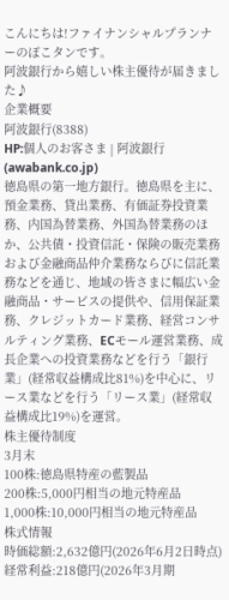こんにちは!ファイナンシャルプランナーのぽこタンです。
阿波銀行から嬉しい株主優待が届きました♪
企業概要
阿波銀行(8388)
HP:個人のお客さま | 阿波銀行 (awabank.co.jp)
徳島県の第一地方銀行。徳島県を主に、預金業務、貸出業務、有価証券投資業務、内国為替業務、外国為替業務のほか、公共債・投資信託・保険の販売業務および金融商品仲介業務ならびに信託業務などを通じ、地域の皆さまに幅広い金融商品・サービスの提供や、信用保証業務、クレジットカード業務、経営コンサルティング業務、ECモール運営業務、成長企業への投資業務などを行う「銀行業」(経常収益構成比81%)を中心に、リース業などを行う「リース業」(経常収益構成比19%)を運営。
株主優待制度
3月末
100株:徳島県特産の藍製品
200株:5,000円相当の地元特産品
1,000株:10,000円相当の地元特産品
株式情報
時価総額:2,632億円(2026年6月2日時点)
経常利益:218億円(2026年3月期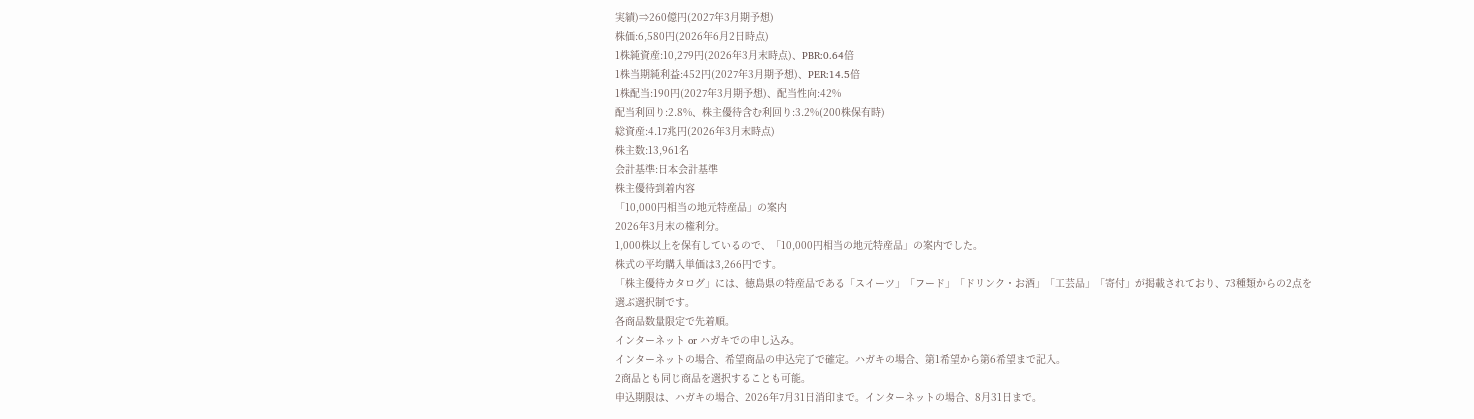実績)⇒260億円(2027年3月期予想)
株価:6,580円(2026年6月2日時点)
1株純資産:10,279円(2026年3月末時点)、PBR:0.64倍
1株当期純利益:452円(2027年3月期予想)、PER:14.5倍
1株配当:190円(2027年3月期予想)、配当性向:42%
配当利回り:2.8%、株主優待含む利回り:3.2%(200株保有時)
総資産:4.17兆円(2026年3月末時点)
株主数:13,961名
会計基準:日本会計基準
株主優待到着内容
「10,000円相当の地元特産品」の案内
2026年3月末の権利分。
1,000株以上を保有しているので、「10,000円相当の地元特産品」の案内でした。
株式の平均購入単価は3,266円です。
「株主優待カタログ」には、徳島県の特産品である「スイーツ」「フード」「ドリンク・お酒」「工芸品」「寄付」が掲載されており、73種類からの2点を選ぶ選択制です。
各商品数量限定で先着順。
インターネット or ハガキでの申し込み。
インターネットの場合、希望商品の申込完了で確定。ハガキの場合、第1希望から第6希望まで記入。
2商品とも同じ商品を選択することも可能。
申込期限は、ハガキの場合、2026年7月31日消印まで。インターネットの場合、8月31日まで。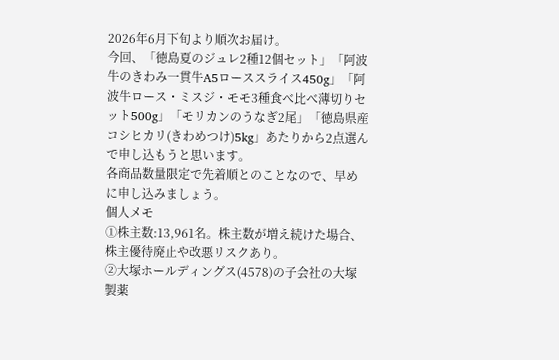2026年6月下旬より順次お届け。
今回、「徳島夏のジュレ2種12個セット」「阿波牛のきわみ一貫牛A5ローススライス450g」「阿波牛ロース・ミスジ・モモ3種食べ比べ薄切りセット500g」「モリカンのうなぎ2尾」「徳島県産コシヒカリ(きわめつけ)5kg」あたりから2点選んで申し込もうと思います。
各商品数量限定で先着順とのことなので、早めに申し込みましょう。
個人メモ
①株主数:13,961名。株主数が増え続けた場合、株主優待廃止や改悪リスクあり。
②大塚ホールディングス(4578)の子会社の大塚製薬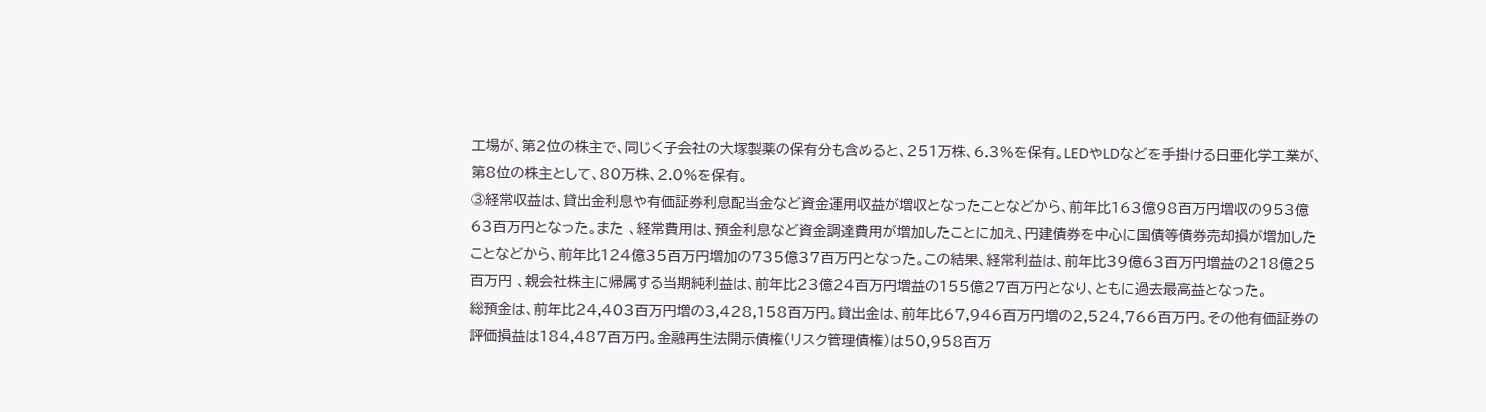工場が、第2位の株主で、同じく子会社の大塚製薬の保有分も含めると、251万株、6.3%を保有。LEDやLDなどを手掛ける日亜化学工業が、第8位の株主として、80万株、2.0%を保有。
③経常収益は、貸出金利息や有価証券利息配当金など資金運用収益が増収となったことなどから、前年比163億98百万円増収の953億63百万円となった。また 、経常費用は、預金利息など資金調達費用が増加したことに加え、円建債券を中心に国債等債券売却損が増加したことなどから、前年比124億35百万円増加の735億37百万円となった。この結果、経常利益は、前年比39億63百万円増益の218億25百万円 、親会社株主に帰属する当期純利益は、前年比23億24百万円増益の155億27百万円となり、ともに過去最高益となった。
総預金は、前年比24,403百万円増の3,428,158百万円。貸出金は、前年比67,946百万円増の2,524,766百万円。その他有価証券の評価損益は184,487百万円。金融再生法開示債権(リスク管理債権)は50,958百万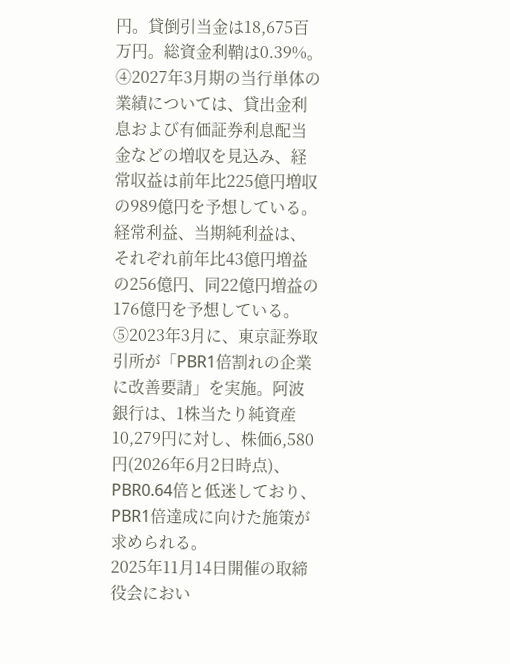円。貸倒引当金は18,675百万円。総資金利鞘は0.39%。
④2027年3月期の当行単体の業績については、貸出金利息および有価証券利息配当金などの増収を見込み、経常収益は前年比225億円増収の989億円を予想している。経常利益、当期純利益は、それぞれ前年比43億円増益の256億円、同22億円増益の176億円を予想している。
⑤2023年3月に、東京証券取引所が「PBR1倍割れの企業に改善要請」を実施。阿波銀行は、1株当たり純資産10,279円に対し、株価6,580円(2026年6月2日時点)、PBR0.64倍と低迷しており、PBR1倍達成に向けた施策が求められる。
2025年11月14日開催の取締役会におい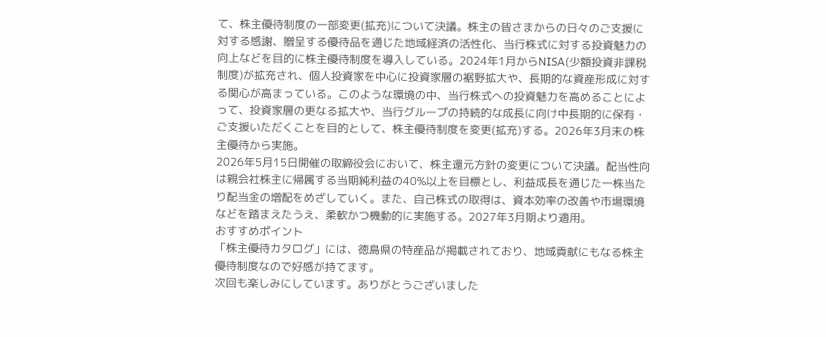て、株主優待制度の一部変更(拡充)について決議。株主の皆さまからの日々のご支援に対する感謝、贈呈する優待品を通じた地域経済の活性化、当行株式に対する投資魅力の向上などを目的に株主優待制度を導入している。2024年1月からNISA(少額投資非課税制度)が拡充され、個人投資家を中心に投資家層の裾野拡大や、長期的な資産形成に対する関心が高まっている。このような環境の中、当行株式への投資魅力を高めることによって、投資家層の更なる拡大や、当行グループの持続的な成長に向け中長期的に保有・ご支援いただくことを目的として、株主優待制度を変更(拡充)する。2026年3月末の株主優待から実施。
2026年5月15日開催の取締役会において、株主還元方針の変更について決議。配当性向は親会社株主に帰属する当期純利益の40%以上を目標とし、利益成長を通じた一株当たり配当金の増配をめざしていく。また、自己株式の取得は、資本効率の改善や市場環境などを踏まえたうえ、柔軟かつ機動的に実施する。2027年3月期より適用。
おすすめポイント
「株主優待カタログ」には、徳島県の特産品が掲載されており、地域貢献にもなる株主優待制度なので好感が持てます。
次回も楽しみにしています。ありがとうございました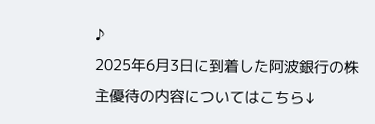♪
2025年6月3日に到着した阿波銀行の株主優待の内容についてはこちら↓